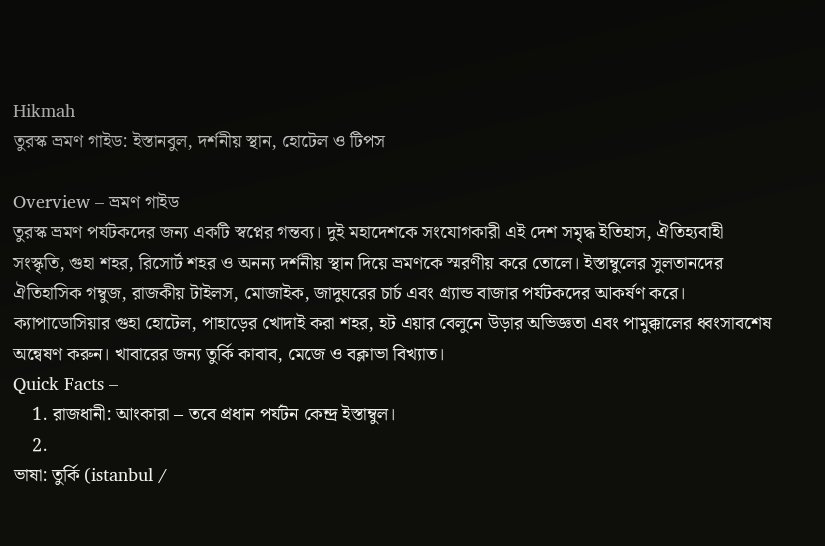Hikmah
তুরস্ক ভ্রমণ গাইড: ইস্তানবুল, দর্শনীয় স্থান, হোটেল ও টিপস

Overview – ভ্রমণ গাইড
তুরস্ক ভ্রমণ পর্যটকদের জন্য একটি স্বপ্নের গন্তব্য। দুই মহাদেশকে সংযোগকারী এই দেশ সমৃদ্ধ ইতিহাস, ঐতিহ্যবাহী সংস্কৃতি, গুহা শহর, রিসোর্ট শহর ও অনন্য দর্শনীয় স্থান দিয়ে ভ্রমণকে স্মরণীয় করে তোলে। ইস্তাম্বুলের সুলতানদের ঐতিহাসিক গম্বুজ, রাজকীয় টাইলস, মোজাইক, জাদুঘরের চার্চ এবং গ্র্যান্ড বাজার পর্যটকদের আকর্ষণ করে। ক্যাপাডোসিয়ার গুহা হোটেল, পাহাড়ের খোদাই করা শহর, হট এয়ার বেলুনে উড়ার অভিজ্ঞতা এবং পামুক্কালের ধ্বংসাবশেষ অন্বেষণ করুন। খাবারের জন্য তুর্কি কাবাব, মেজে ও বক্লাভা বিখ্যাত।
Quick Facts –
    1. রাজধানী: আংকারা – তবে প্রধান পর্যটন কেন্দ্র ইস্তাম্বুল।
    2.
ভাষা: তুর্কি (istanbul /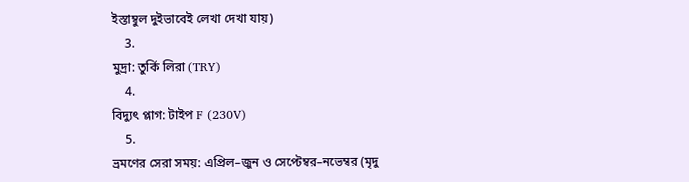ইস্তাম্বুল দুইভাবেই লেখা দেখা যায়)
    3.
মুদ্রা: তুর্কি লিরা (TRY)
    4.
বিদ্যুৎ প্লাগ: টাইপ F (230V)
    5.
ভ্রমণের সেরা সময়: এপ্রিল–জুন ও সেপ্টেম্বর–নভেম্বর (মৃদু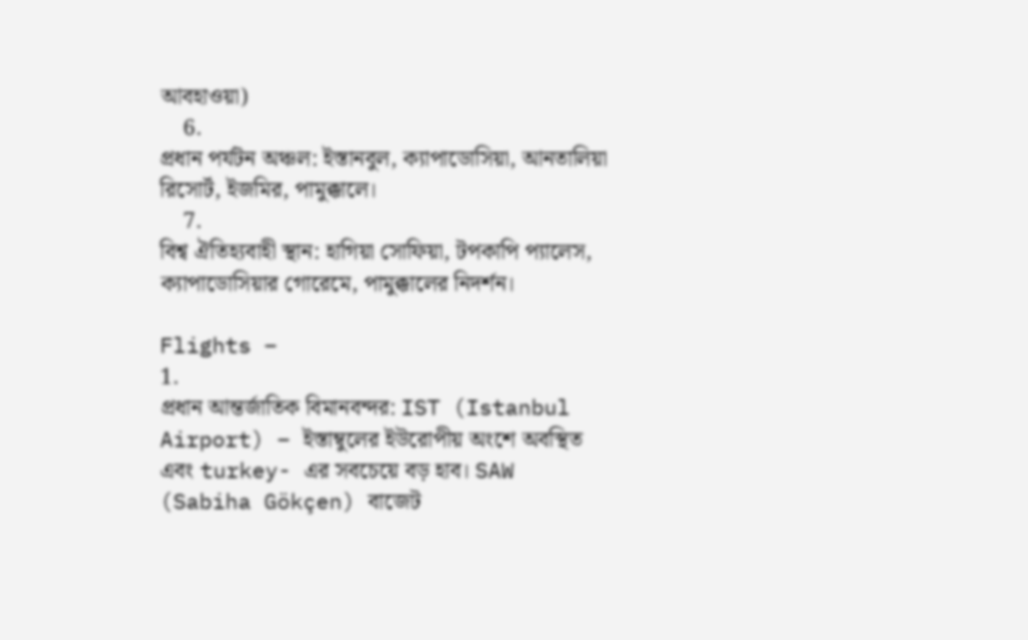আবহাওয়া)
    6.
প্রধান পর্যটন অঞ্চল: ইস্তানবুল, ক্যাপাডোসিয়া, আনতালিয়া রিসোর্ট, ইজমির, পামুক্কালে।
    7.
বিশ্ব ঐতিহ্যবাহী স্থান: হাগিয়া সোফিয়া, টপকাপি প্যালেস, ক্যাপাডোসিয়ার গোরেমে, পামুক্কালের নিদর্শন।

Flights –
1.
প্রধান আন্তর্জাতিক বিমানবন্দর: IST (Istanbul Airport) – ইস্তাম্বুলের ইউরোপীয় অংশে অবস্থিত এবং turkey- এর সবচেয়ে বড় হাব। SAW (Sabiha Gökçen) বাজেট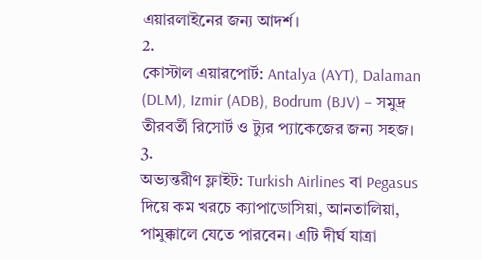এয়ারলাইনের জন্য আদর্শ।
2.
কোস্টাল এয়ারপোর্ট: Antalya (AYT), Dalaman (DLM), Izmir (ADB), Bodrum (BJV) – সমুদ্র তীরবর্তী রিসোর্ট ও ট্যুর প্যাকেজের জন্য সহজ।
3.
অভ্যন্তরীণ ফ্লাইট: Turkish Airlines বা Pegasus দিয়ে কম খরচে ক্যাপাডোসিয়া, আনতালিয়া, পামুক্কালে যেতে পারবেন। এটি দীর্ঘ যাত্রা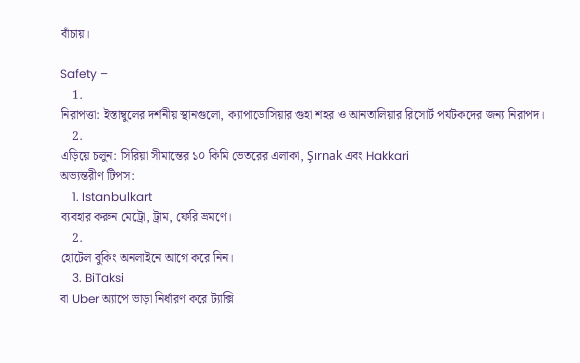বাঁচায়।

Safety –
    1.
নিরাপত্তা: ইস্তাম্বুলের দর্শনীয় স্থানগুলো, ক্যাপাডোসিয়ার গুহা শহর ও আনতালিয়ার রিসোর্ট পর্যটকদের জন্য নিরাপদ।
    2.
এড়িয়ে চলুন: সিরিয়া সীমান্তের ১০ কিমি ভেতরের এলাকা, Şırnak এবং Hakkari
অভ্যন্তরীণ টিপস:
    1. Istanbulkart
ব্যবহার করুন মেট্রো, ট্রাম, ফেরি ভ্রমণে।
    2.
হোটেল বুকিং অনলাইনে আগে করে নিন।
    3. BiTaksi
বা Uber অ্যাপে ভাড়া নির্ধারণ করে ট্যাক্সি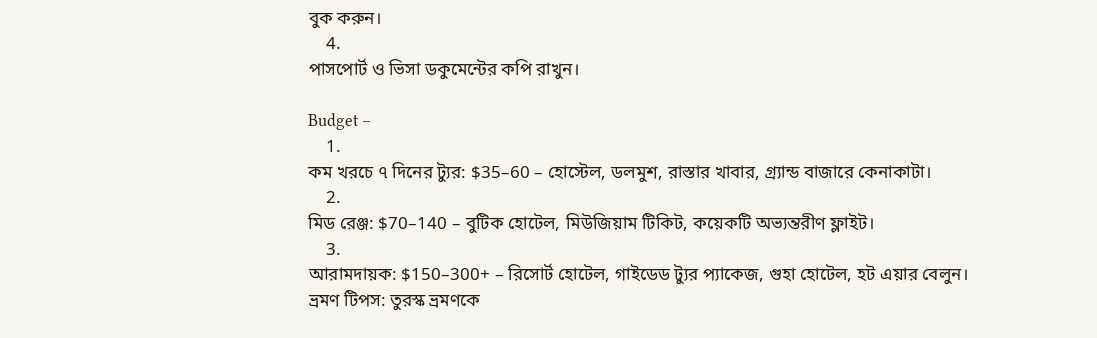বুক করুন।
    4.
পাসপোর্ট ও ভিসা ডকুমেন্টের কপি রাখুন।

Budget –
    1.
কম খরচে ৭ দিনের ট্যুর: $35–60 – হোস্টেল, ডলমুশ, রাস্তার খাবার, গ্র্যান্ড বাজারে কেনাকাটা।
    2.
মিড রেঞ্জ: $70–140 – বুটিক হোটেল, মিউজিয়াম টিকিট, কয়েকটি অভ্যন্তরীণ ফ্লাইট।
    3.
আরামদায়ক: $150–300+ – রিসোর্ট হোটেল, গাইডেড ট্যুর প্যাকেজ, গুহা হোটেল, হট এয়ার বেলুন।
ভ্রমণ টিপস: তুরস্ক ভ্রমণকে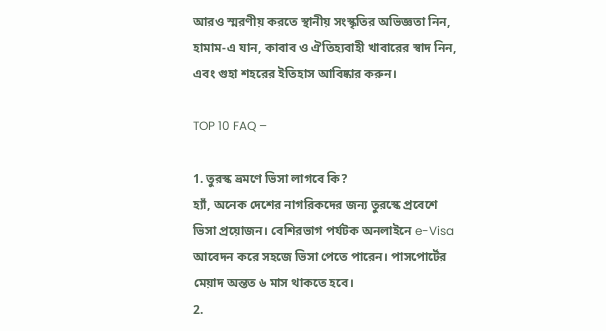আরও স্মরণীয় করতে স্থানীয় সংস্কৃতির অভিজ্ঞতা নিন, হামাম-এ যান, কাবাব ও ঐতিহ্যবাহী খাবারের স্বাদ নিন, এবং গুহা শহরের ইতিহাস আবিষ্কার করুন।

TOP 10 FAQ –

1. তুরস্ক ভ্রমণে ভিসা লাগবে কি?
হ্যাঁ, অনেক দেশের নাগরিকদের জন্য তুরস্কে প্রবেশে ভিসা প্রয়োজন। বেশিরভাগ পর্যটক অনলাইনে e-Visa আবেদন করে সহজে ভিসা পেতে পারেন। পাসপোর্টের মেয়াদ অন্তত ৬ মাস থাকতে হবে।
2.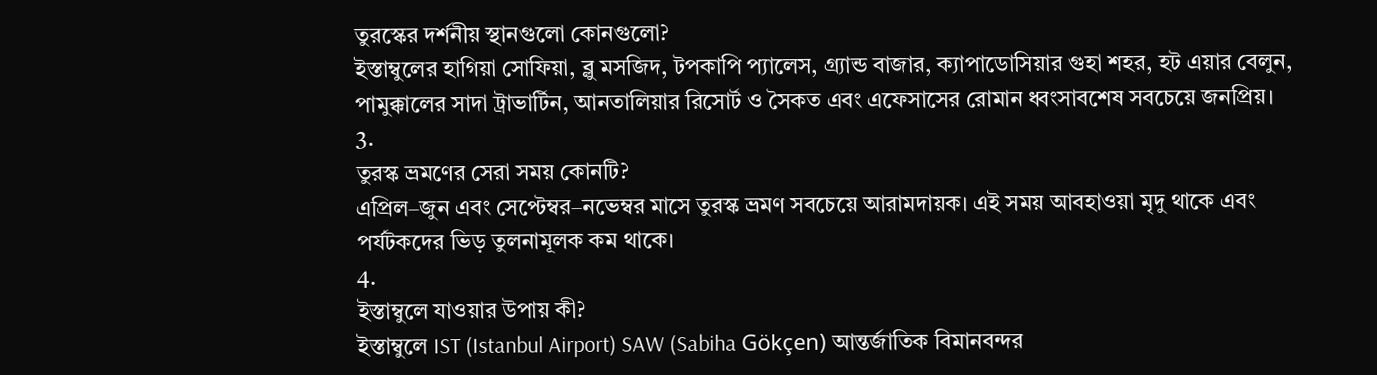তুরস্কের দর্শনীয় স্থানগুলো কোনগুলো?
ইস্তাম্বুলের হাগিয়া সোফিয়া, ব্লু মসজিদ, টপকাপি প্যালেস, গ্র্যান্ড বাজার, ক্যাপাডোসিয়ার গুহা শহর, হট এয়ার বেলুন, পামুক্কালের সাদা ট্রাভার্টিন, আনতালিয়ার রিসোর্ট ও সৈকত এবং এফেসাসের রোমান ধ্বংসাবশেষ সবচেয়ে জনপ্রিয়।
3.
তুরস্ক ভ্রমণের সেরা সময় কোনটি?
এপ্রিল–জুন এবং সেপ্টেম্বর–নভেম্বর মাসে তুরস্ক ভ্রমণ সবচেয়ে আরামদায়ক। এই সময় আবহাওয়া মৃদু থাকে এবং পর্যটকদের ভিড় তুলনামূলক কম থাকে।
4.
ইস্তাম্বুলে যাওয়ার উপায় কী?
ইস্তাম্বুলে IST (Istanbul Airport) SAW (Sabiha Gökçen) আন্তর্জাতিক বিমানবন্দর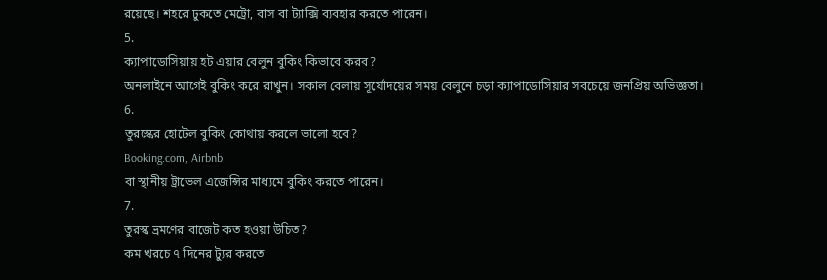রয়েছে। শহরে ঢুকতে মেট্রো, বাস বা ট্যাক্সি ব্যবহার করতে পারেন।
5.
ক্যাপাডোসিয়ায় হট এয়ার বেলুন বুকিং কিভাবে করব?
অনলাইনে আগেই বুকিং করে রাখুন। সকাল বেলায় সূর্যোদয়ের সময় বেলুনে চড়া ক্যাপাডোসিয়ার সবচেয়ে জনপ্রিয় অভিজ্ঞতা।
6.
তুরস্কের হোটেল বুকিং কোথায় করলে ভালো হবে?
Booking.com, Airbnb
বা স্থানীয় ট্রাভেল এজেন্সির মাধ্যমে বুকিং করতে পারেন।
7.
তুরস্ক ভ্রমণের বাজেট কত হওয়া উচিত?
কম খরচে ৭ দিনের ট্যুর করতে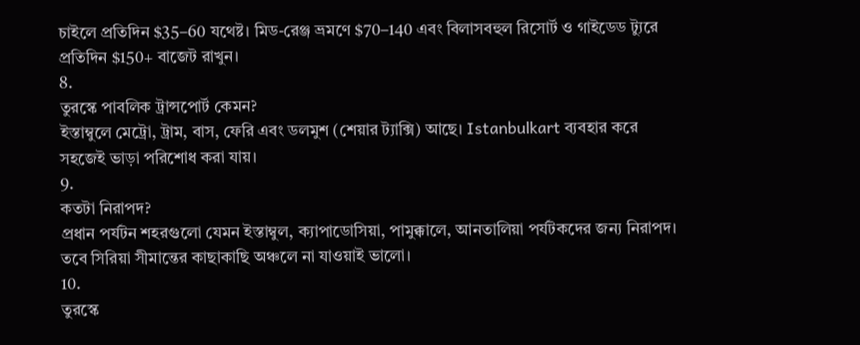চাইলে প্রতিদিন $35–60 যথেষ্ট। মিড-রেঞ্জ ভ্রমণে $70–140 এবং বিলাসবহুল রিসোর্ট ও গাইডেড ট্যুরে প্রতিদিন $150+ বাজেট রাখুন।
8.
তুরস্কে পাবলিক ট্রান্সপোর্ট কেমন?
ইস্তাম্বুলে মেট্রো, ট্রাম, বাস, ফেরি এবং ডলমুশ (শেয়ার ট্যাক্সি) আছে। Istanbulkart ব্যবহার করে সহজেই ভাড়া পরিশোধ করা যায়।
9.
কতটা নিরাপদ?
প্রধান পর্যটন শহরগুলো যেমন ইস্তাম্বুল, ক্যাপাডোসিয়া, পামুক্কালে, আনতালিয়া পর্যটকদের জন্য নিরাপদ। তবে সিরিয়া সীমান্তের কাছাকাছি অঞ্চলে না যাওয়াই ভালো।
10.
তুরস্কে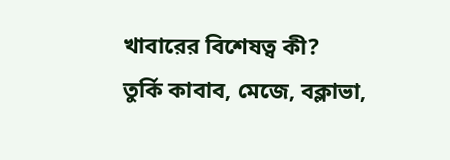খাবারের বিশেষত্ব কী?
তুর্কি কাবাব, মেজে, বক্লাভা,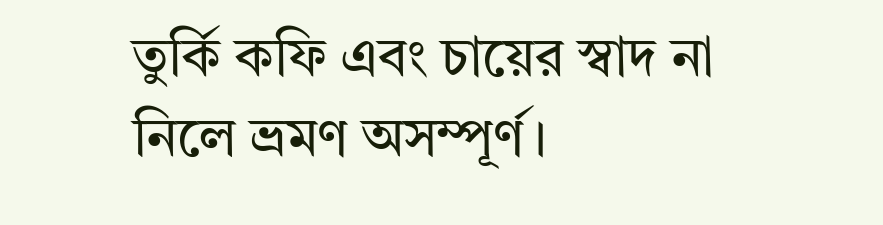তুর্কি কফি এবং চায়ের স্বাদ না নিলে ভ্রমণ অসম্পূর্ণ।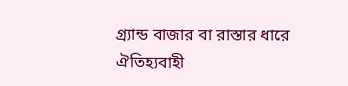গ্র্যান্ড বাজার বা রাস্তার ধারে ঐতিহ্যবাহী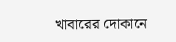খাবারের দোকানে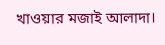খাওয়ার মজাই আলাদা।